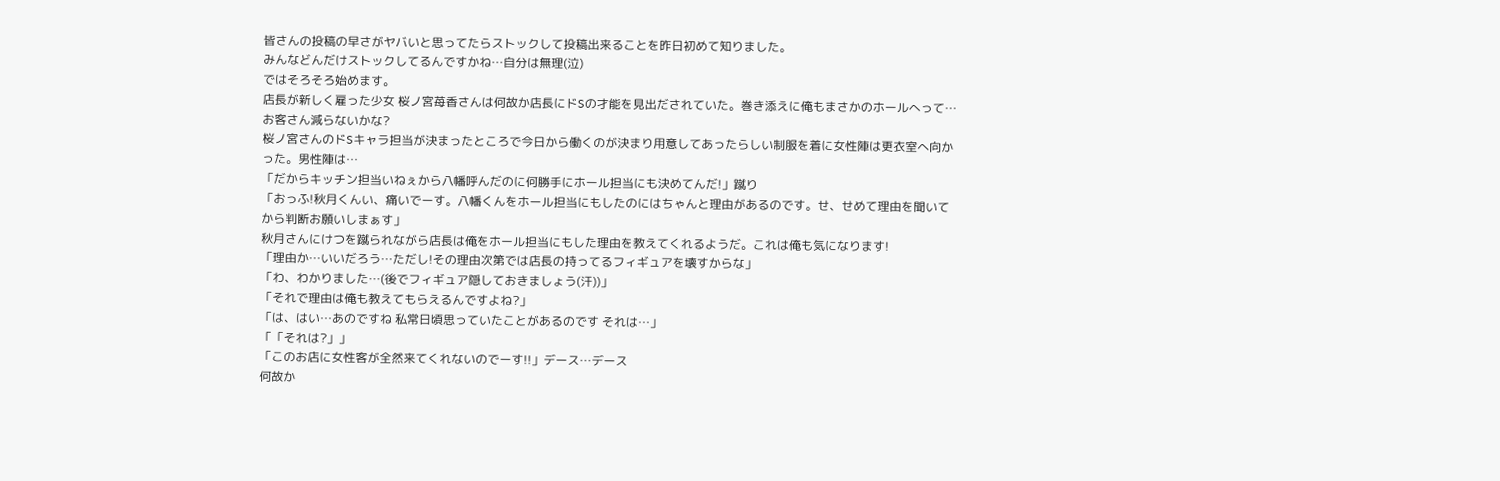皆さんの投稿の早さがヤバいと思ってたらストックして投稿出来ることを昨日初めて知りました。
みんなどんだけストックしてるんですかね…自分は無理(泣)
ではそろそろ始めます。
店長が新しく雇った少女 桜ノ宮苺香さんは何故か店長にドSの才能を見出だされていた。巻き添えに俺もまさかのホールへって…お客さん減らないかな?
桜ノ宮さんのドSキャラ担当が決まったところで今日から働くのが決まり用意してあったらしい制服を着に女性陣は更衣室へ向かった。男性陣は…
「だからキッチン担当いねぇから八幡呼んだのに何勝手にホール担当にも決めてんだ!」蹴り
「おっふ!秋月くんい、痛いでーす。八幡くんをホール担当にもしたのにはちゃんと理由があるのです。せ、せめて理由を聞いてから判断お願いしまぁす」
秋月さんにけつを蹴られながら店長は俺をホール担当にもした理由を教えてくれるようだ。これは俺も気になります!
「理由か…いいだろう…ただし!その理由次第では店長の持ってるフィギュアを壊すからな」
「わ、わかりました…(後でフィギュア隠しておきましょう(汗))」
「それで理由は俺も教えてもらえるんですよね?」
「は、はい…あのですね 私常日頃思っていたことがあるのです それは…」
「「それは?」」
「このお店に女性客が全然来てくれないのでーす!!」デース…デース
何故か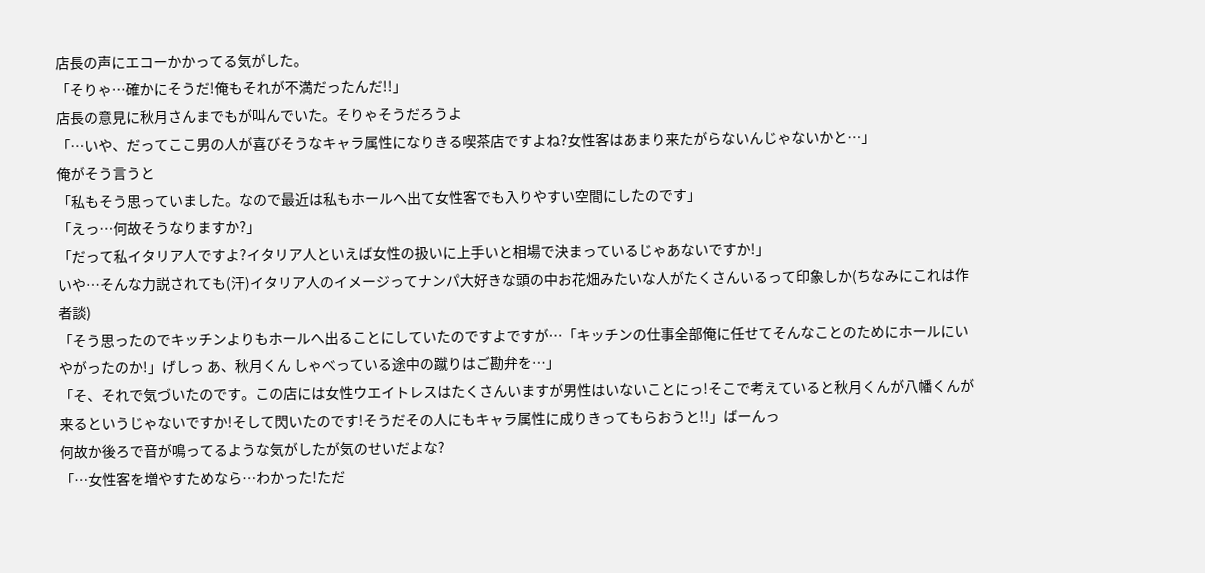店長の声にエコーかかってる気がした。
「そりゃ…確かにそうだ!俺もそれが不満だったんだ!!」
店長の意見に秋月さんまでもが叫んでいた。そりゃそうだろうよ
「…いや、だってここ男の人が喜びそうなキャラ属性になりきる喫茶店ですよね?女性客はあまり来たがらないんじゃないかと…」
俺がそう言うと
「私もそう思っていました。なので最近は私もホールへ出て女性客でも入りやすい空間にしたのです」
「えっ…何故そうなりますか?」
「だって私イタリア人ですよ?イタリア人といえば女性の扱いに上手いと相場で決まっているじゃあないですか!」
いや…そんな力説されても(汗)イタリア人のイメージってナンパ大好きな頭の中お花畑みたいな人がたくさんいるって印象しか(ちなみにこれは作者談)
「そう思ったのでキッチンよりもホールへ出ることにしていたのですよですが…「キッチンの仕事全部俺に任せてそんなことのためにホールにいやがったのか!」げしっ あ、秋月くん しゃべっている途中の蹴りはご勘弁を…」
「そ、それで気づいたのです。この店には女性ウエイトレスはたくさんいますが男性はいないことにっ!そこで考えていると秋月くんが八幡くんが来るというじゃないですか!そして閃いたのです!そうだその人にもキャラ属性に成りきってもらおうと!!」ばーんっ
何故か後ろで音が鳴ってるような気がしたが気のせいだよな?
「…女性客を増やすためなら…わかった!ただ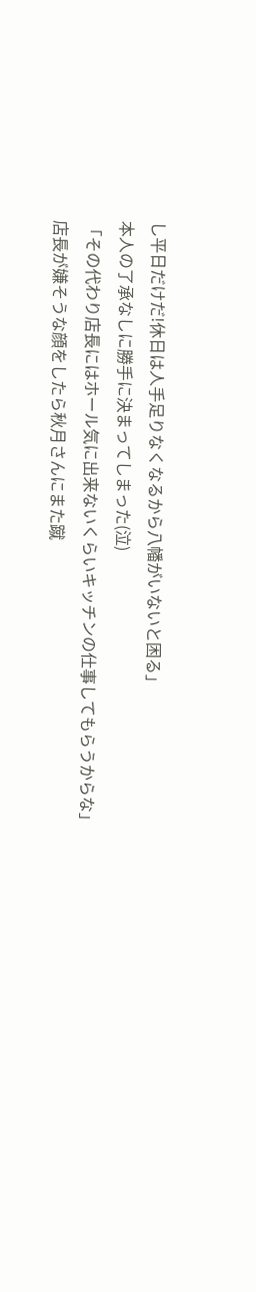し平日だけだ!休日は人手足りなくなるから八幡がいないと困る」
本人の了承なしに勝手に決まってしまった(泣)
「その代わり店長にはホール気に出来ないくらいキッチンの仕事してもらうからな」
店長が嫌そうな顔をしたら秋月さんにまた蹴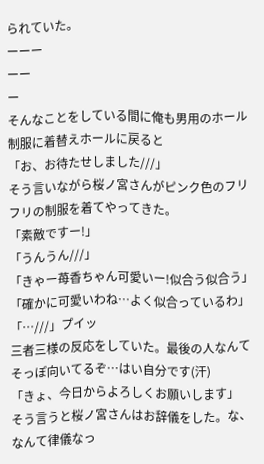られていた。
ーーー
ーー
ー
そんなことをしている間に俺も男用のホール制服に着替えホールに戻ると
「お、お待たせしました///」
そう言いながら桜ノ宮さんがピンク色のフリフリの制服を着てやってきた。
「素敵ですー!」
「うんうん///」
「きゃー苺香ちゃん可愛いー!似合う似合う」
「確かに可愛いわね…よく似合っているわ」
「…///」プイッ
三者三様の反応をしていた。最後の人なんてそっぽ向いてるぞ…はい自分です(汗)
「きょ、今日からよろしくお願いします」
そう言うと桜ノ宮さんはお辞儀をした。な、なんて律儀なっ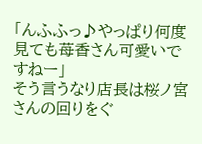「んふふっ♪やっぱり何度見ても苺香さん可愛いですねー」
そう言うなり店長は桜ノ宮さんの回りをぐ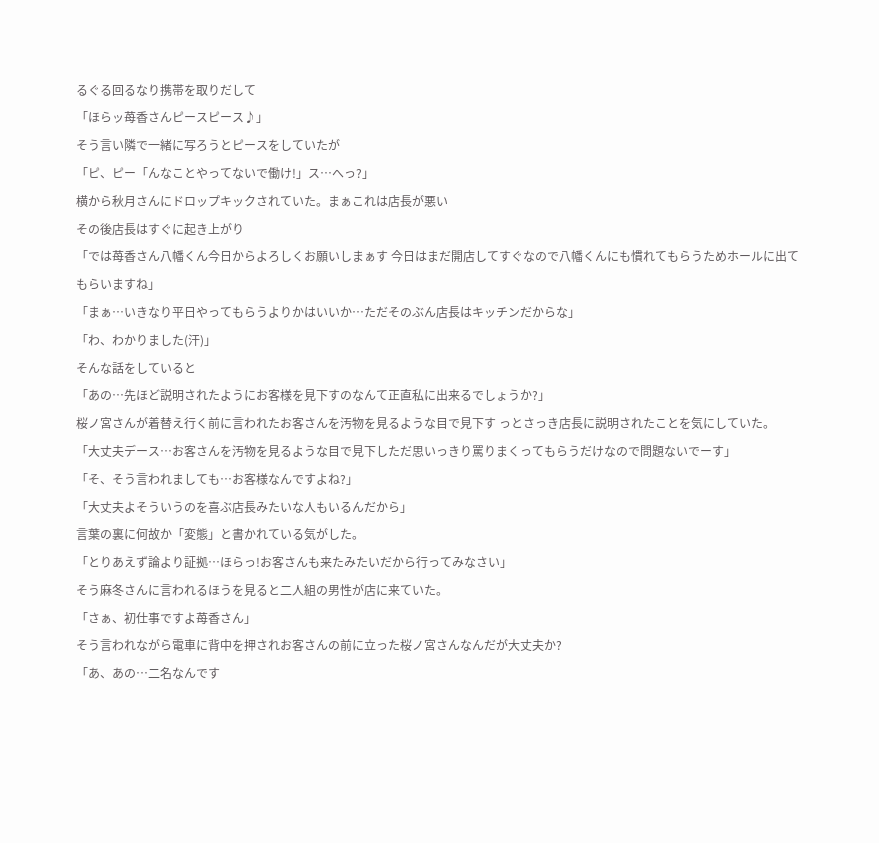るぐる回るなり携帯を取りだして
「ほらッ苺香さんピースピース♪」
そう言い隣で一緒に写ろうとピースをしていたが
「ピ、ピー「んなことやってないで働け!」ス…へっ?」
横から秋月さんにドロップキックされていた。まぁこれは店長が悪い
その後店長はすぐに起き上がり
「では苺香さん八幡くん今日からよろしくお願いしまぁす 今日はまだ開店してすぐなので八幡くんにも慣れてもらうためホールに出てもらいますね」
「まぁ…いきなり平日やってもらうよりかはいいか…ただそのぶん店長はキッチンだからな」
「わ、わかりました(汗)」
そんな話をしていると
「あの…先ほど説明されたようにお客様を見下すのなんて正直私に出来るでしょうか?」
桜ノ宮さんが着替え行く前に言われたお客さんを汚物を見るような目で見下す っとさっき店長に説明されたことを気にしていた。
「大丈夫デース…お客さんを汚物を見るような目で見下しただ思いっきり罵りまくってもらうだけなので問題ないでーす」
「そ、そう言われましても…お客様なんですよね?」
「大丈夫よそういうのを喜ぶ店長みたいな人もいるんだから」
言葉の裏に何故か「変態」と書かれている気がした。
「とりあえず論より証拠…ほらっ!お客さんも来たみたいだから行ってみなさい」
そう麻冬さんに言われるほうを見ると二人組の男性が店に来ていた。
「さぁ、初仕事ですよ苺香さん」
そう言われながら電車に背中を押されお客さんの前に立った桜ノ宮さんなんだが大丈夫か?
「あ、あの…二名なんです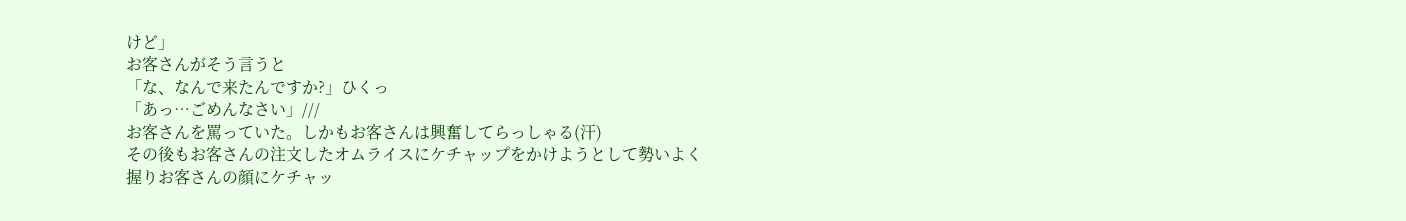けど」
お客さんがそう言うと
「な、なんで来たんですか?」ひくっ
「あっ…ごめんなさい」///
お客さんを罵っていた。しかもお客さんは興奮してらっしゃる(汗)
その後もお客さんの注文したオムライスにケチャップをかけようとして勢いよく握りお客さんの顔にケチャッ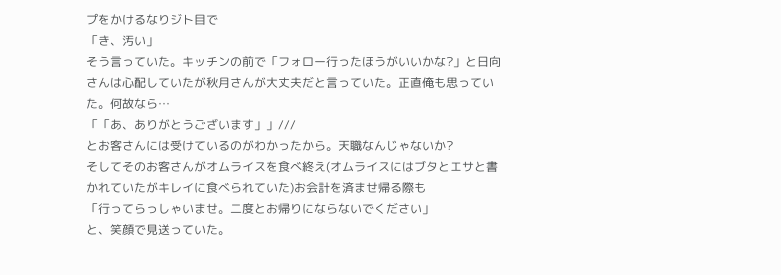プをかけるなりジト目で
「き、汚い」
そう言っていた。キッチンの前で「フォロー行ったほうがいいかな?」と日向さんは心配していたが秋月さんが大丈夫だと言っていた。正直俺も思っていた。何故なら…
「「あ、ありがとうございます」」///
とお客さんには受けているのがわかったから。天職なんじゃないか?
そしてそのお客さんがオムライスを食べ終え(オムライスにはブタとエサと書かれていたがキレイに食べられていた)お会計を済ませ帰る際も
「行ってらっしゃいませ。二度とお帰りにならないでください」
と、笑顔で見送っていた。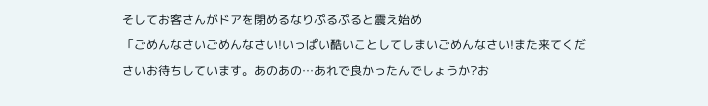そしてお客さんがドアを閉めるなりぷるぷると震え始め
「ごめんなさいごめんなさい!いっぱい酷いことしてしまいごめんなさい!また来てくださいお待ちしています。あのあの…あれで良かったんでしょうか?お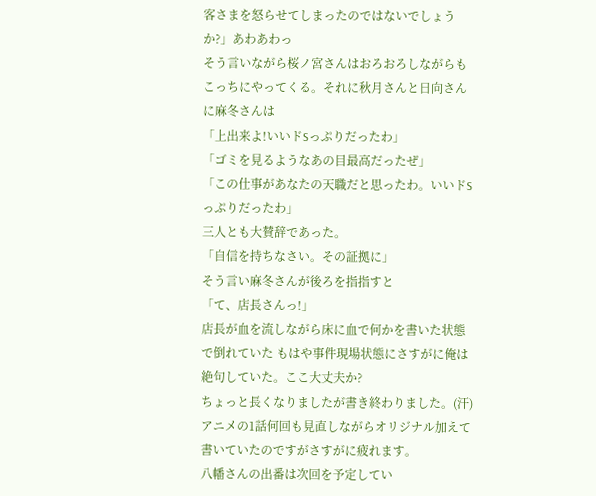客さまを怒らせてしまったのではないでしょうか?」あわあわっ
そう言いながら桜ノ宮さんはおろおろしながらもこっちにやってくる。それに秋月さんと日向さんに麻冬さんは
「上出来よ!いいドSっぷりだったわ」
「ゴミを見るようなあの目最高だったぜ」
「この仕事があなたの天職だと思ったわ。いいドSっぷりだったわ」
三人とも大賛辞であった。
「自信を持ちなさい。その証拠に」
そう言い麻冬さんが後ろを指指すと
「て、店長さんっ!」
店長が血を流しながら床に血で何かを書いた状態で倒れていた もはや事件現場状態にさすがに俺は絶句していた。ここ大丈夫か?
ちょっと長くなりましたが書き終わりました。(汗)
アニメの1話何回も見直しながらオリジナル加えて書いていたのですがさすがに疲れます。
八幡さんの出番は次回を予定してい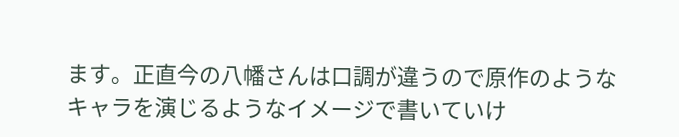ます。正直今の八幡さんは口調が違うので原作のようなキャラを演じるようなイメージで書いていけ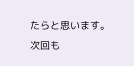たらと思います。
次回も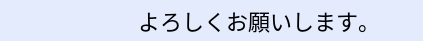よろしくお願いします。